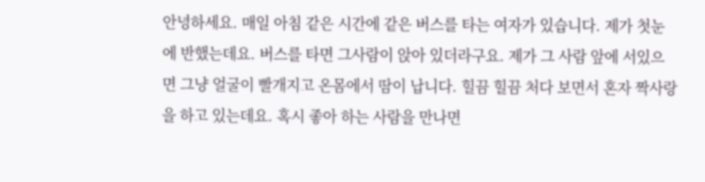안녕하세요. 매일 아침 같은 시간에 같은 버스를 타는 여자가 있습니다. 제가 첫눈에 반했는데요. 버스를 타면 그사람이 앉아 있더라구요. 제가 그 사람 앞에 서있으면 그냥 얼굴이 빨개지고 온몸에서 땀이 납니다. 힐끔 힐끔 처다 보면서 혼자 짝사랑을 하고 있는데요. 혹시 좋아 하는 사람을 만나면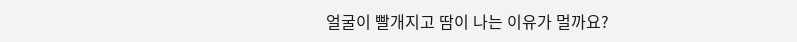얼굴이 빨개지고 땀이 나는 이유가 멀까요?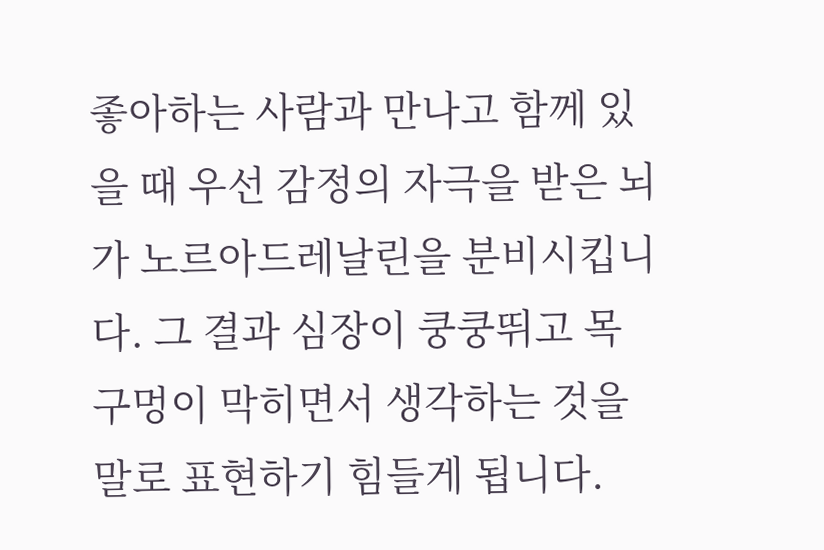좋아하는 사람과 만나고 함께 있을 때 우선 감정의 자극을 받은 뇌가 노르아드레날린을 분비시킵니다. 그 결과 심장이 쿵쿵뛰고 목구멍이 막히면서 생각하는 것을 말로 표현하기 힘들게 됩니다.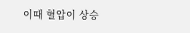이때 혈압이 상승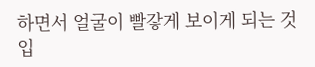하면서 얼굴이 빨갛게 보이게 되는 것입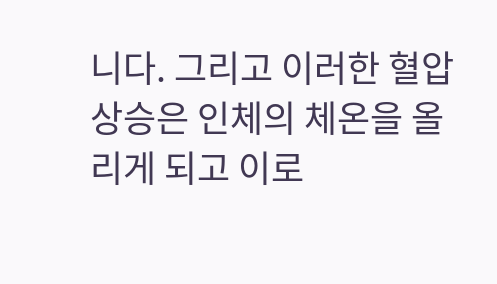니다. 그리고 이러한 혈압 상승은 인체의 체온을 올리게 되고 이로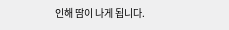인해 땀이 나게 됩니다.